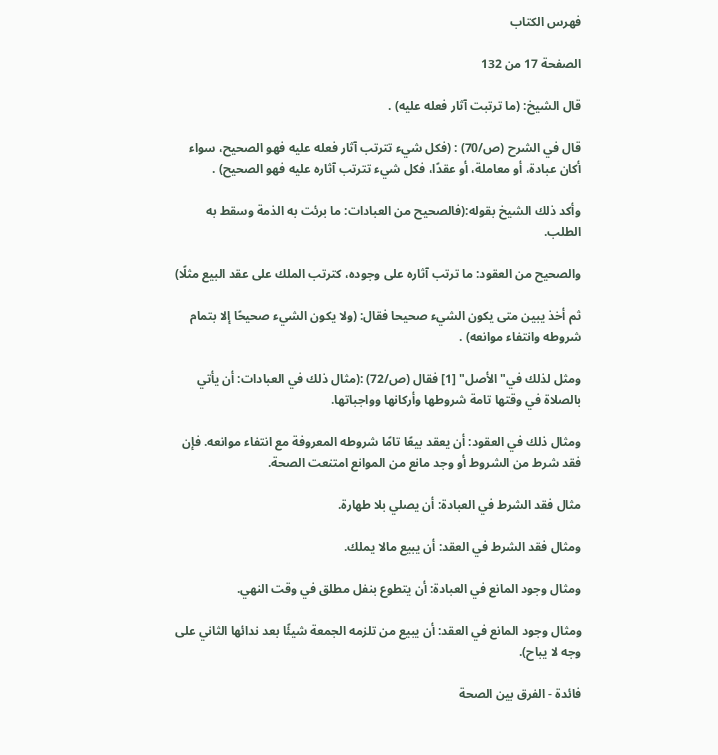فهرس الكتاب

الصفحة 17 من 132

قال الشيخ: (ما ترتبت آثار فعله عليه) .

قال في الشرح (ص/70) : (فكل شيء تترتب آثار فعله عليه فهو الصحيح، سواء أكان عبادة، أو معاملة، أو عقدًا، فكل شيء تترتب آثاره عليه فهو الصحيح) .

وأكد ذلك الشيخ بقوله:(فالصحيح من العبادات: ما برئت به الذمة وسقط به الطلب.

والصحيح من العقود: ما ترتب آثاره على وجوده، كترتب الملك على عقد البيع مثلًا)

ثم أخذ يبين متى يكون الشيء صحيحا فقال: (ولا يكون الشيء صحيحًا إلا بتمام شروطه وانتفاء موانعه) .

ومثل لذلك في"الأصل" [1] فقال (ص/72) :(مثال ذلك في العبادات: أن يأتي بالصلاة في وقتها تامة شروطها وأركانها وواجباتها.

ومثال ذلك في العقود: أن يعقد بيعًا تامًا شروطه المعروفة مع انتفاء موانعه. فإن فقد شرط من الشروط أو وجد مانع من الموانع امتنعت الصحة.

مثال فقد الشرط في العبادة: أن يصلي بلا طهارة.

ومثال فقد الشرط في العقد: أن يبيع مالا يملك.

ومثال وجود المانع في العبادة: أن يتطوع بنفل مطلق في وقت النهي.

ومثال وجود المانع في العقد: أن يبيع من تلزمه الجمعة شيئًا بعد ندائها الثاني على وجه لا يباح).

فائدة - الفرق بين الصحة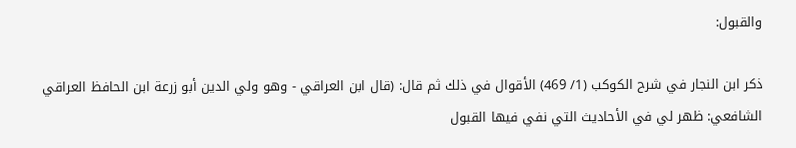والقبول:

ذكر ابن النجار في شرح الكوكب (1/ 469) الأقوال في ذلك ثم قال: (قال ابن العراقي - وهو ولي الدين أبو زرعة ابن الحافظ العراقي الشافعي: ظهر لي في الأحاديث التي نفي فيها القبول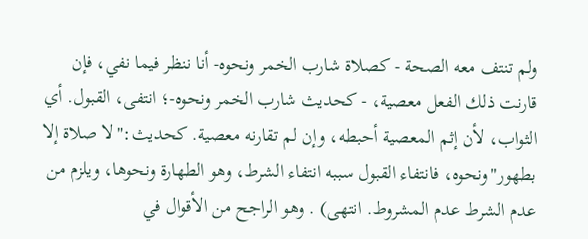ولم تنتف معه الصحة - كصلاة شارب الخمر ونحوه- أنا ننظر فيما نفي، فإن قارنت ذلك الفعل معصية، - كحديث شارب الخمر ونحوه-؛ انتفى، القبول. أي الثواب، لأن إثم المعصية أحبطه، وإن لم تقارنه معصية. كحديث:"لا صلاة إلا بطهور"ونحوه، فانتفاء القبول سببه انتفاء الشرط، وهو الطهارة ونحوها، ويلزم من عدم الشرط عدم المشروط. انتهى) . وهو الراجح من الأقوال في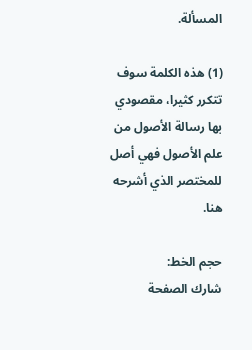المسألة.

(1) هذه الكلمة سوف تتكرر كثيرا، مقصودي بها رسالة الأصول من علم الأصول فهي أصل للمختصر الذي أشرحه هنا.

حجم الخط:
شارك الصفحة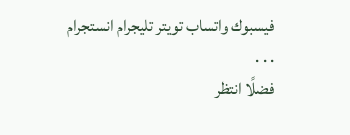فيسبوك واتساب تويتر تليجرام انستجرام
. . .
فضلًا انتظر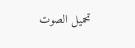تحميل الصوت